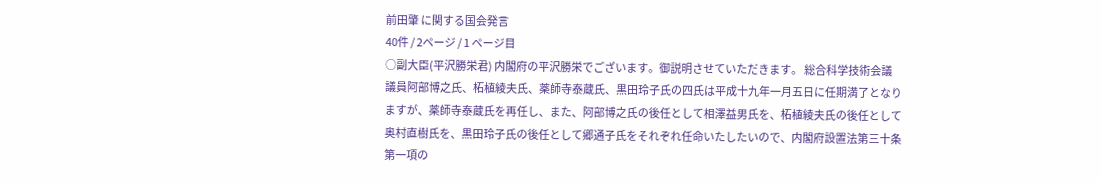前田肇 に関する国会発言
40件 / 2ページ / 1 ページ目
○副大臣(平沢勝栄君) 内閣府の平沢勝栄でございます。御説明させていただきます。 総合科学技術会議議員阿部博之氏、柘植綾夫氏、薬師寺泰蔵氏、黒田玲子氏の四氏は平成十九年一月五日に任期満了となりますが、薬師寺泰蔵氏を再任し、また、阿部博之氏の後任として相澤益男氏を、柘植綾夫氏の後任として奥村直樹氏を、黒田玲子氏の後任として郷通子氏をそれぞれ任命いたしたいので、内閣府設置法第三十条第一項の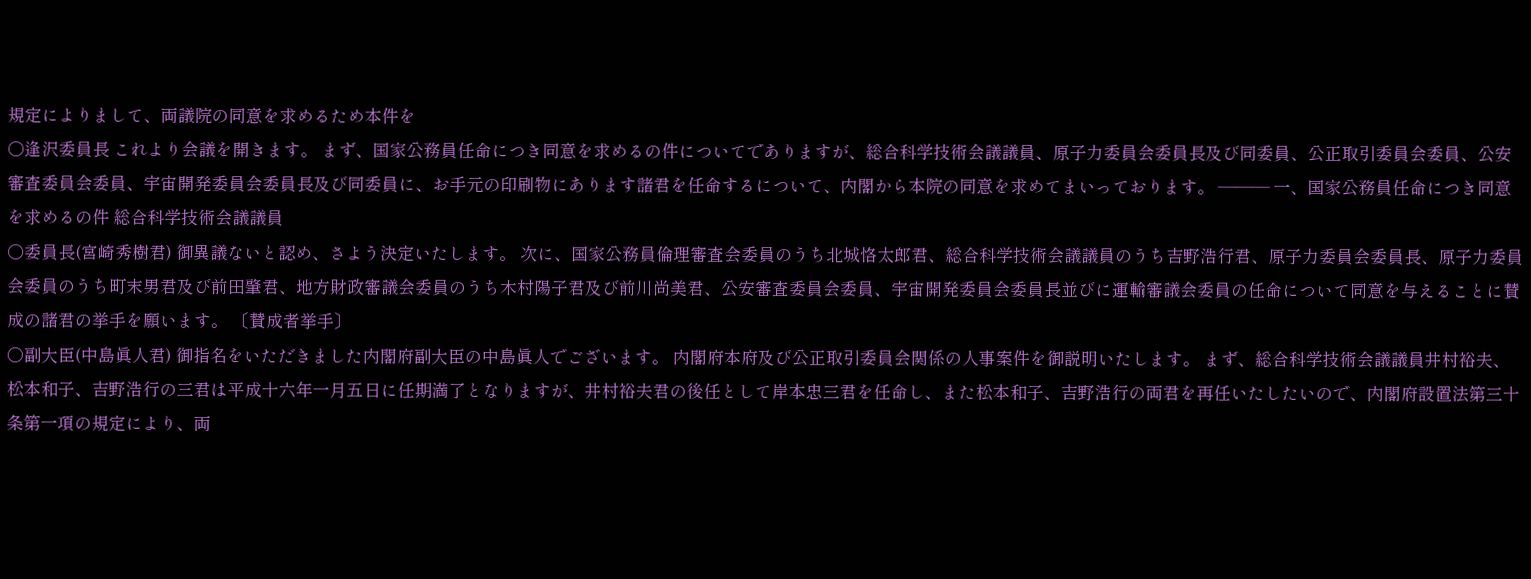規定によりまして、両議院の同意を求めるため本件を
○逢沢委員長 これより会議を開きます。 まず、国家公務員任命につき同意を求めるの件についてでありますが、総合科学技術会議議員、原子力委員会委員長及び同委員、公正取引委員会委員、公安審査委員会委員、宇宙開発委員会委員長及び同委員に、お手元の印刷物にあります諸君を任命するについて、内閣から本院の同意を求めてまいっております。 ——— 一、国家公務員任命につき同意を求めるの件 総合科学技術会議議員
○委員長(宮崎秀樹君) 御異議ないと認め、さよう決定いたします。 次に、国家公務員倫理審査会委員のうち北城恪太郎君、総合科学技術会議議員のうち吉野浩行君、原子力委員会委員長、原子力委員会委員のうち町末男君及び前田肇君、地方財政審議会委員のうち木村陽子君及び前川尚美君、公安審査委員会委員、宇宙開発委員会委員長並びに運輸審議会委員の任命について同意を与えることに賛成の諸君の挙手を願います。 〔賛成者挙手〕
○副大臣(中島眞人君) 御指名をいただきました内閣府副大臣の中島眞人でございます。 内閣府本府及び公正取引委員会関係の人事案件を御説明いたします。 まず、総合科学技術会議議員井村裕夫、松本和子、吉野浩行の三君は平成十六年一月五日に任期満了となりますが、井村裕夫君の後任として岸本忠三君を任命し、また松本和子、吉野浩行の両君を再任いたしたいので、内閣府設置法第三十条第一項の規定により、両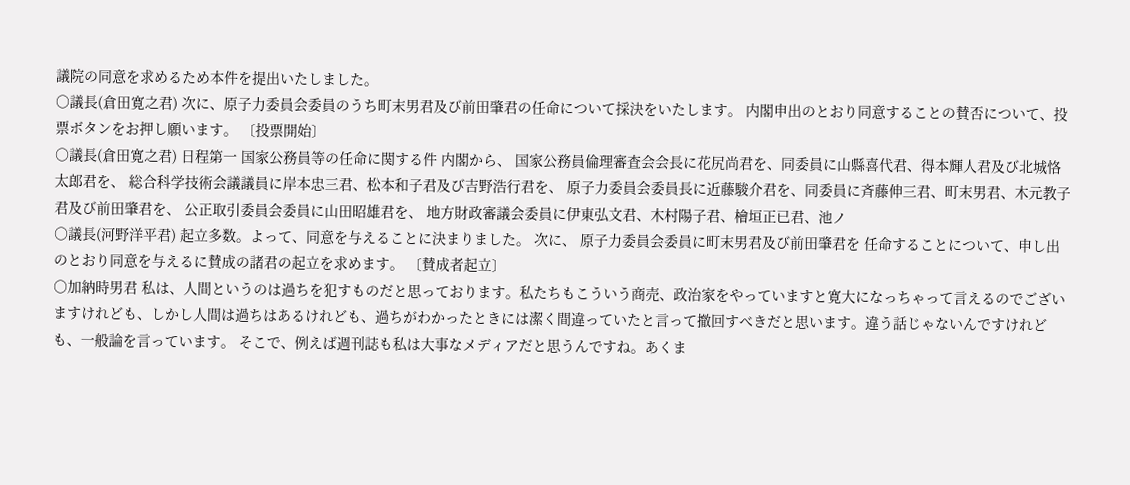議院の同意を求めるため本件を提出いたしました。
○議長(倉田寛之君) 次に、原子力委員会委員のうち町末男君及び前田肇君の任命について採決をいたします。 内閣申出のとおり同意することの賛否について、投票ボタンをお押し願います。 〔投票開始〕
○議長(倉田寛之君) 日程第一 国家公務員等の任命に関する件 内閣から、 国家公務員倫理審査会会長に花尻尚君を、同委員に山縣喜代君、得本輝人君及び北城恪太郎君を、 総合科学技術会議議員に岸本忠三君、松本和子君及び吉野浩行君を、 原子力委員会委員長に近藤駿介君を、同委員に斉藤伸三君、町末男君、木元教子君及び前田肇君を、 公正取引委員会委員に山田昭雄君を、 地方財政審議会委員に伊東弘文君、木村陽子君、檜垣正已君、池ノ
○議長(河野洋平君) 起立多数。よって、同意を与えることに決まりました。 次に、 原子力委員会委員に町末男君及び前田肇君を 任命することについて、申し出のとおり同意を与えるに賛成の諸君の起立を求めます。 〔賛成者起立〕
○加納時男君 私は、人間というのは過ちを犯すものだと思っております。私たちもこういう商売、政治家をやっていますと寛大になっちゃって言えるのでございますけれども、しかし人間は過ちはあるけれども、過ちがわかったときには潔く間違っていたと言って撤回すべきだと思います。違う話じゃないんですけれども、一般論を言っています。 そこで、例えば週刊誌も私は大事なメディアだと思うんですね。あくま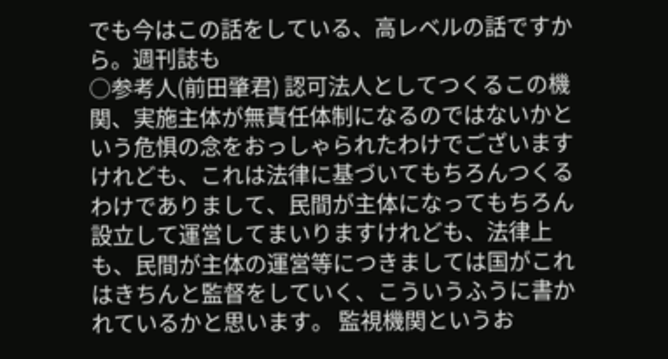でも今はこの話をしている、高レベルの話ですから。週刊誌も
○参考人(前田肇君) 認可法人としてつくるこの機関、実施主体が無責任体制になるのではないかという危惧の念をおっしゃられたわけでございますけれども、これは法律に基づいてもちろんつくるわけでありまして、民間が主体になってもちろん設立して運営してまいりますけれども、法律上も、民間が主体の運営等につきましては国がこれはきちんと監督をしていく、こういうふうに書かれているかと思います。 監視機関というお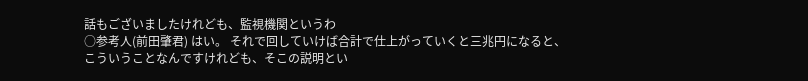話もございましたけれども、監視機関というわ
○参考人(前田肇君) はい。 それで回していけば合計で仕上がっていくと三兆円になると、こういうことなんですけれども、そこの説明とい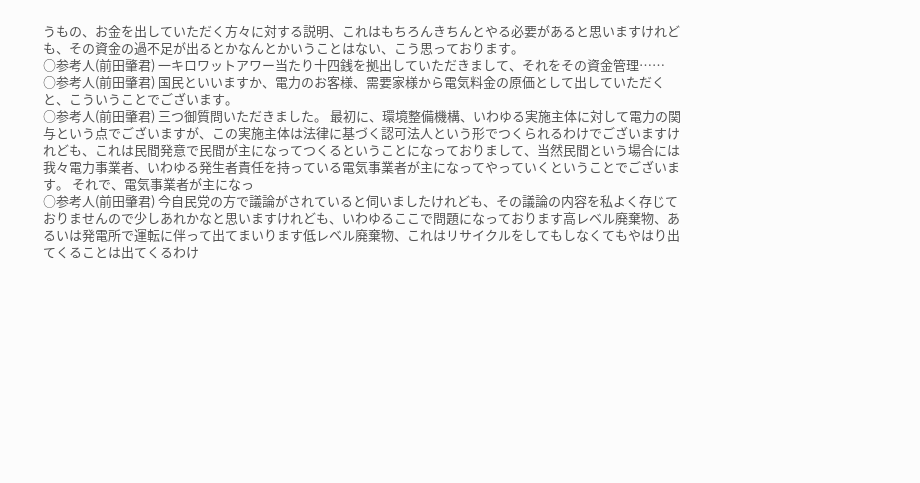うもの、お金を出していただく方々に対する説明、これはもちろんきちんとやる必要があると思いますけれども、その資金の過不足が出るとかなんとかいうことはない、こう思っております。
○参考人(前田肇君) 一キロワットアワー当たり十四銭を拠出していただきまして、それをその資金管理……
○参考人(前田肇君) 国民といいますか、電力のお客様、需要家様から電気料金の原価として出していただくと、こういうことでございます。
○参考人(前田肇君) 三つ御質問いただきました。 最初に、環境整備機構、いわゆる実施主体に対して電力の関与という点でございますが、この実施主体は法律に基づく認可法人という形でつくられるわけでございますけれども、これは民間発意で民間が主になってつくるということになっておりまして、当然民間という場合には我々電力事業者、いわゆる発生者責任を持っている電気事業者が主になってやっていくということでございます。 それで、電気事業者が主になっ
○参考人(前田肇君) 今自民党の方で議論がされていると伺いましたけれども、その議論の内容を私よく存じておりませんので少しあれかなと思いますけれども、いわゆるここで問題になっております高レベル廃棄物、あるいは発電所で運転に伴って出てまいります低レベル廃棄物、これはリサイクルをしてもしなくてもやはり出てくることは出てくるわけ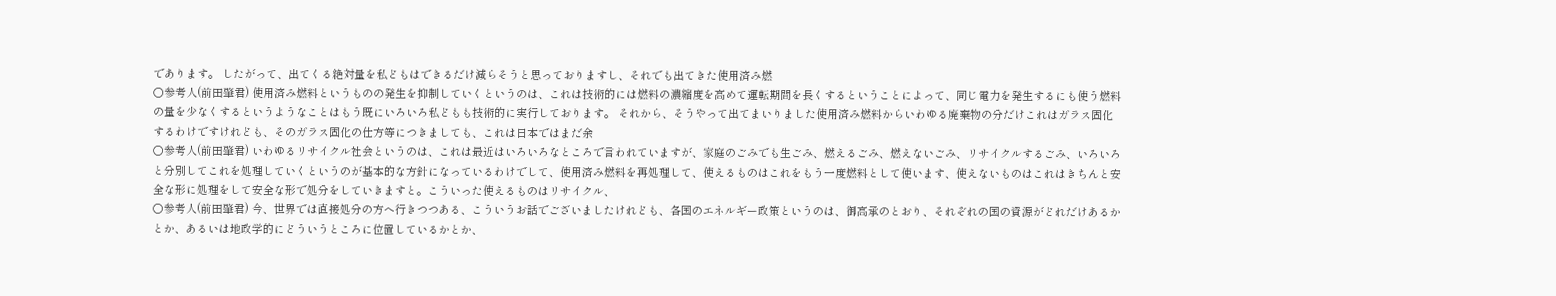であります。 したがって、出てくる絶対量を私どもはできるだけ減らそうと思っておりますし、それでも出てきた使用済み燃
○参考人(前田肇君) 使用済み燃料というものの発生を抑制していくというのは、これは技術的には燃料の濃縮度を高めて運転期間を長くするということによって、同じ電力を発生するにも使う燃料の量を少なくするというようなことはもう既にいろいろ私どもも技術的に実行しております。 それから、そうやって出てまいりました使用済み燃料からいわゆる廃棄物の分だけこれはガラス固化するわけですけれども、そのガラス固化の仕方等につきましても、これは日本ではまだ余
○参考人(前田肇君) いわゆるリサイクル社会というのは、これは最近はいろいろなところで言われていますが、家庭のごみでも生ごみ、燃えるごみ、燃えないごみ、リサイクルするごみ、いろいろと分別してこれを処理していくというのが基本的な方針になっているわけでして、使用済み燃料を再処理して、使えるものはこれをもう一度燃料として使います、使えないものはこれはきちんと安全な形に処理をして安全な形で処分をしていきますと。こういった使えるものはリサイクル、
○参考人(前田肇君) 今、世界では直接処分の方へ行きつつある、こういうお話でございましたけれども、各国のエネルギー政策というのは、御高承のとおり、それぞれの国の資源がどれだけあるかとか、あるいは地政学的にどういうところに位置しているかとか、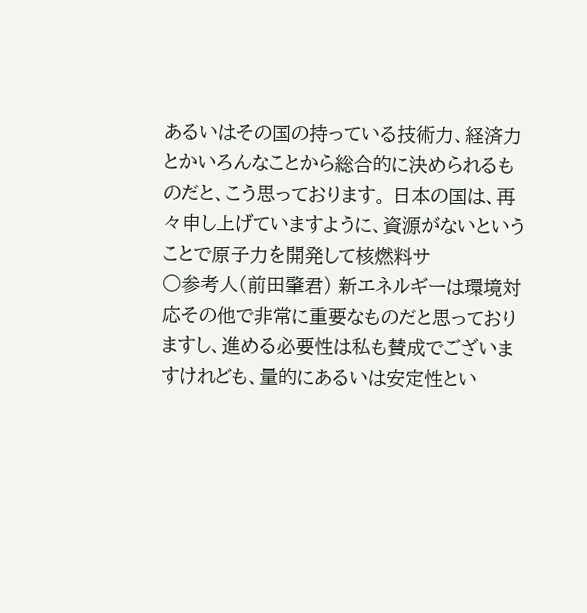あるいはその国の持っている技術力、経済力とかいろんなことから総合的に決められるものだと、こう思っております。 日本の国は、再々申し上げていますように、資源がないということで原子力を開発して核燃料サ
○参考人(前田肇君) 新エネルギーは環境対応その他で非常に重要なものだと思っておりますし、進める必要性は私も賛成でございますけれども、量的にあるいは安定性とい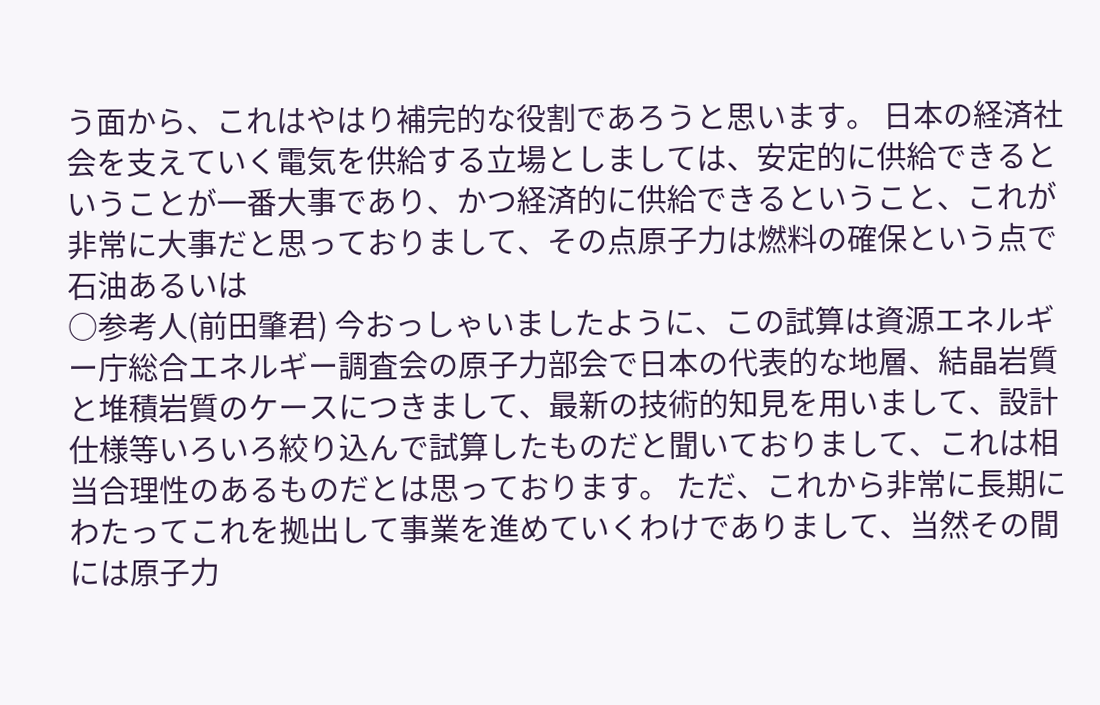う面から、これはやはり補完的な役割であろうと思います。 日本の経済社会を支えていく電気を供給する立場としましては、安定的に供給できるということが一番大事であり、かつ経済的に供給できるということ、これが非常に大事だと思っておりまして、その点原子力は燃料の確保という点で石油あるいは
○参考人(前田肇君) 今おっしゃいましたように、この試算は資源エネルギー庁総合エネルギー調査会の原子力部会で日本の代表的な地層、結晶岩質と堆積岩質のケースにつきまして、最新の技術的知見を用いまして、設計仕様等いろいろ絞り込んで試算したものだと聞いておりまして、これは相当合理性のあるものだとは思っております。 ただ、これから非常に長期にわたってこれを拠出して事業を進めていくわけでありまして、当然その間には原子力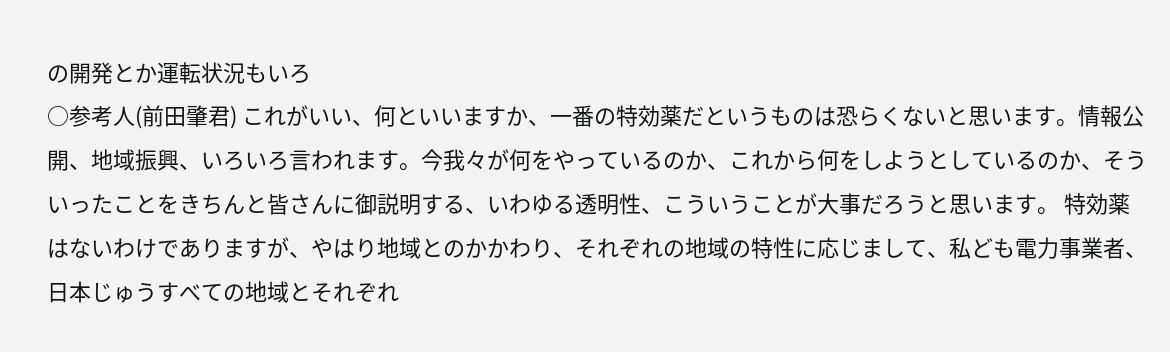の開発とか運転状況もいろ
○参考人(前田肇君) これがいい、何といいますか、一番の特効薬だというものは恐らくないと思います。情報公開、地域振興、いろいろ言われます。今我々が何をやっているのか、これから何をしようとしているのか、そういったことをきちんと皆さんに御説明する、いわゆる透明性、こういうことが大事だろうと思います。 特効薬はないわけでありますが、やはり地域とのかかわり、それぞれの地域の特性に応じまして、私ども電力事業者、日本じゅうすべての地域とそれぞれ